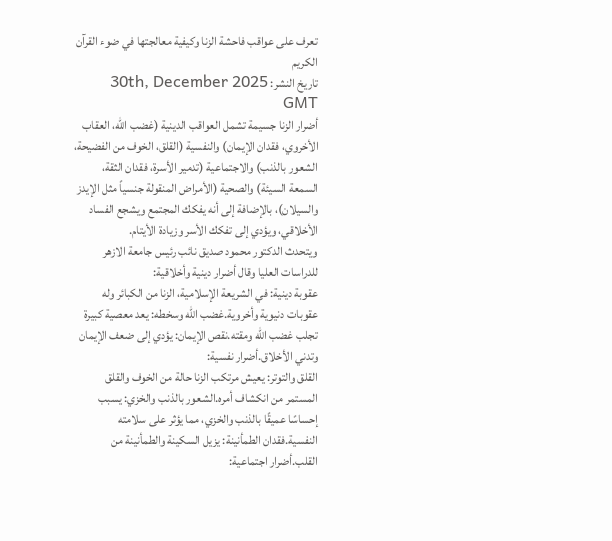تعرف على عواقب فاحشة الزنا وكيفية معالجتها في ضوء القرآن الكريم
تاريخ النشر: 30th, December 2025 GMT
أضرار الزنا جسيمة تشمل العواقب الدينية (غضب الله، العقاب الأخروي، فقدان الإيمان) والنفسية (القلق، الخوف من الفضيحة، الشعور بالذنب) والاجتماعية (تدمير الأسرة، فقدان الثقة، السمعة السيئة) والصحية (الأمراض المنقولة جنسياً مثل الإيدز والسيلان)، بالإضافة إلى أنه يفكك المجتمع ويشجع الفساد الأخلاقي، ويؤدي إلى تفكك الأسر وزيادة الأيتام.
ويتحدث الدكتور محمود صديق نائب رئيس جامعة الازهر للدراسات العليا وقال أضرار دينية وأخلاقية:
عقوبة دينية: في الشريعة الإسلامية، الزنا من الكبائر وله عقوبات دنيوية وأخروية.غضب الله وسخطه: يعد معصية كبيرة تجلب غضب الله ومقته.نقص الإيمان: يؤدي إلى ضعف الإيمان وتدني الأخلاق.أضرار نفسية:
القلق والتوتر: يعيش مرتكب الزنا حالة من الخوف والقلق المستمر من انكشاف أمره.الشعور بالذنب والخزي: يسبب إحساسًا عميقًا بالذنب والخزي، مما يؤثر على سلامته النفسية.فقدان الطمأنينة: يزيل السكينة والطمأنينة من القلب.أضرار اجتماعية: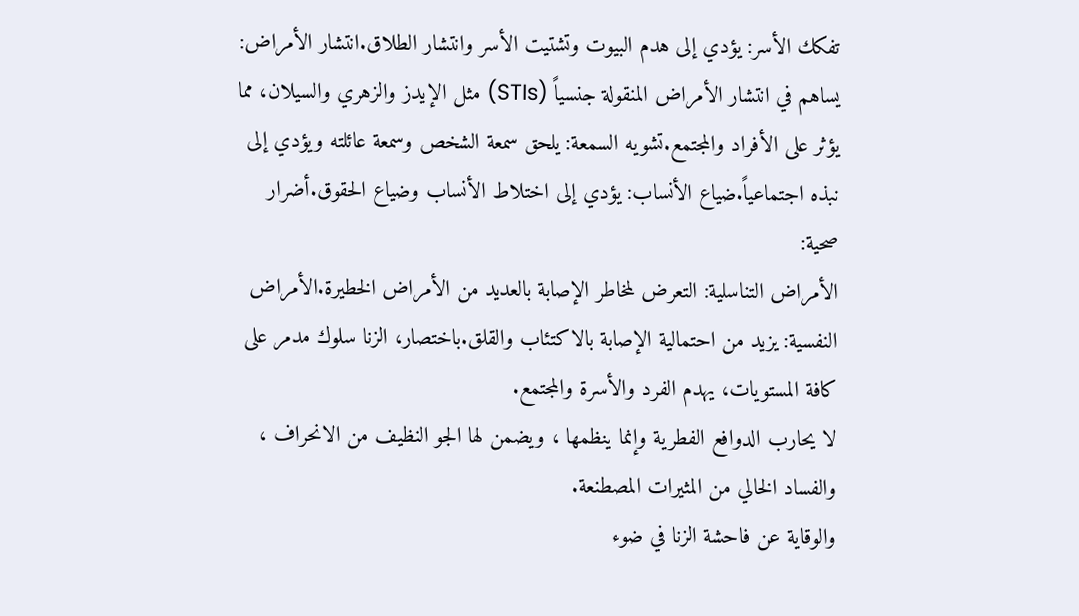تفكك الأسر: يؤدي إلى هدم البيوت وتشتيت الأسر وانتشار الطلاق.انتشار الأمراض: يساهم في انتشار الأمراض المنقولة جنسياً (STIs) مثل الإيدز والزهري والسيلان، مما يؤثر على الأفراد والمجتمع.تشويه السمعة: يلحق سمعة الشخص وسمعة عائلته ويؤدي إلى نبذه اجتماعياً.ضياع الأنساب: يؤدي إلى اختلاط الأنساب وضياع الحقوق.أضرار صحية:
الأمراض التناسلية: التعرض لمخاطر الإصابة بالعديد من الأمراض الخطيرة.الأمراض النفسية: يزيد من احتمالية الإصابة بالاكتئاب والقلق.باختصار، الزنا سلوك مدمر على كافة المستويات، يهدم الفرد والأسرة والمجتمع.
لا يحارب الدوافع الفطرية وإنما ينظمها ، ويضمن لها الجو النظيف من الانحراف ، والفساد الخالي من المثيرات المصطنعة.
والوقاية عن فاحشة الزنا في ضوء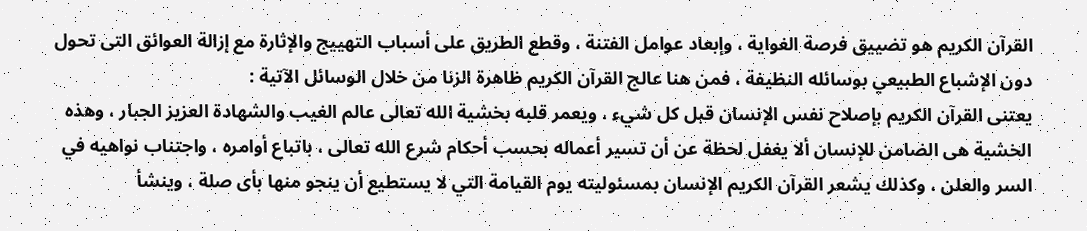القرآن الكريم هو تضييق فرصة الغواية ، وإبعاد عوامل الفتنة ، وقطع الطريق على أسباب التهييج والإثارة مع إزالة العوائق التى تحول دون الإشباع الطبيعي بوسائله النظيفة ، فمن هنا عالج القرآن الكريم ظاهرة الزنا من خلال الوسائل الآتية :
يعتنى القرآن الكريم بإصلاح نفس الإنسان قبل كل شيء ، ويعمر قلبه بخشية الله تعالى عالم الغيب والشهادة العزيز الجبار ، وهذه الخشية هى الضامن للإنسان ألا يغفل لحظة عن أن تسير أعماله بحسب أحكام شرع الله تعالى ، باتباع أوامره ، واجتناب نواهيه في السر والعلن ، وكذلك يشعر القرآن الكريم الإنسان بمسئوليته يوم القيامة التي لا يستطيع أن ينجو منها بأى صلة ، وينشأ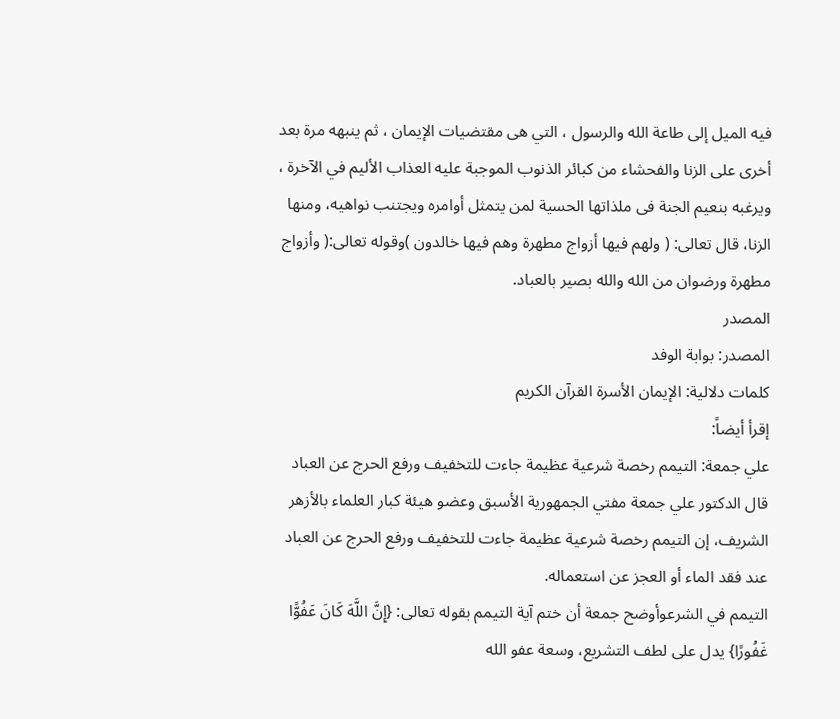فيه الميل إلى طاعة الله والرسول ، التي هى مقتضيات الإيمان ، ثم ينبهه مرة بعد أخرى على الزنا والفحشاء من كبائر الذنوب الموجبة عليه العذاب الأليم في الآخرة ، ويرغبه بنعيم الجنة فى ملذاتها الحسية لمن يتمثل أوامره ويجتنب نواهيه، ومنها الزنا، قال تعالى: ( ولهم فيها أزواج مطهرة وهم فيها خالدون )وقوله تعالى:( وأزواج مطهرة ورضوان من الله والله بصير بالعباد.
المصدر
المصدر: بوابة الوفد
كلمات دلالية: الإيمان الأسرة القرآن الکریم
إقرأ أيضاً:
علي جمعة: التيمم رخصة شرعية عظيمة جاءت للتخفيف ورفع الحرج عن العباد
قال الدكتور علي جمعة مفتي الجمهورية الأسبق وعضو هيئة كبار العلماء بالأزهر الشريف، إن التيمم رخصة شرعية عظيمة جاءت للتخفيف ورفع الحرج عن العباد عند فقد الماء أو العجز عن استعماله.
التيمم في الشرعوأوضح جمعة أن ختم آية التيمم بقوله تعالى: {إِنَّ اللَّهَ كَانَ عَفُوًّا غَفُورًا} يدل على لطف التشريع، وسعة عفو الله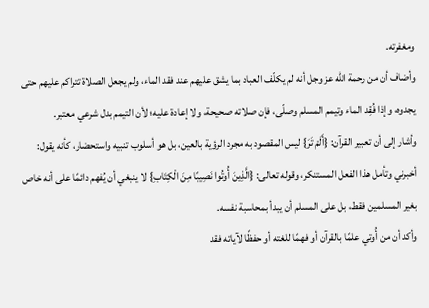ومغفرته.
وأضاف أن من رحمة الله عز وجل أنه لم يكلّف العباد بما يشق عليهم عند فقد الماء، ولم يجعل الصلاة تتراكم عليهم حتى يجدوه، وإذا فُقِد الماء وتيمم المسلم وصلّى، فإن صلاته صحيحة، ولا إعادة عليه؛ لأن التيمم بدل شرعي معتبر.
وأشار إلى أن تعبير القرآن: {أَلَمْ تَرَ} ليس المقصود به مجرد الرؤية بالعين، بل هو أسلوب تنبيه واستحضار، كأنه يقول: أخبرني وتأمل هذا الفعل المستنكر، وقوله تعالى: {الَّذِينَ أُوتُوا نَصِيبًا مِنَ الْكِتَابِ} لا ينبغي أن يُفهم دائمًا على أنه خاص بغير المسلمين فقط، بل على المسلم أن يبدأ بمحاسبة نفسه.
وأكد أن من أُوتي علمًا بالقرآن أو فهمًا للغته أو حفظًا لآياته فقد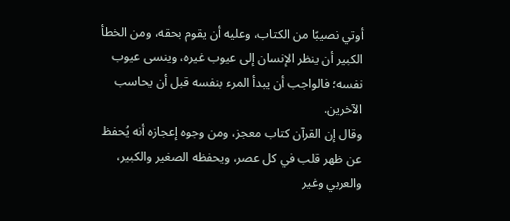أوتي نصيبًا من الكتاب، وعليه أن يقوم بحقه، ومن الخطأ الكبير أن ينظر الإنسان إلى عيوب غيره، وينسى عيوب نفسه؛ فالواجب أن يبدأ المرء بنفسه قبل أن يحاسب الآخرين.
وقال إن القرآن كتاب معجز، ومن وجوه إعجازه أنه يُحفظ عن ظهر قلب في كل عصر، ويحفظه الصغير والكبير، والعربي وغير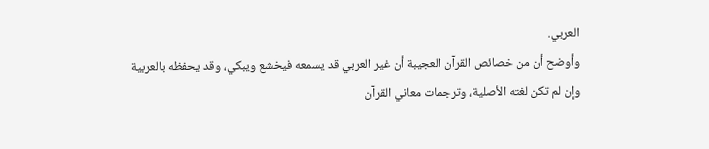العربي.
وأوضح أن من خصائص القرآن العجيبة أن غير العربي قد يسمعه فيخشع ويبكي، وقد يحفظه بالعربية وإن لم تكن لغته الأصلية، وترجمات معاني القرآن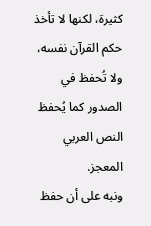كثيرة، لكنها لا تأخذ حكم القرآن نفسه، ولا تُحفظ في الصدور كما يُحفظ النص العربي المعجز.
ونبه على أن حفظ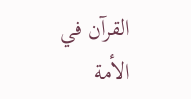القرآن في الأمة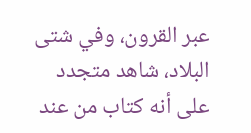عبر القرون، وفي شتى البلاد، شاهد متجدد على أنه كتاب من عند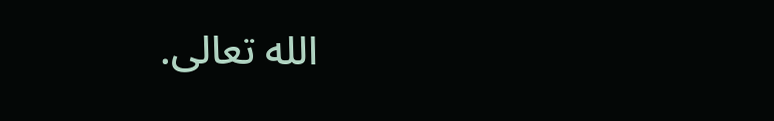الله تعالى.